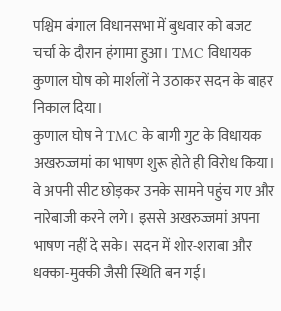पश्चिम बंगाल विधानसभा में बुधवार को बजट चर्चा के दौरान हंगामा हुआ। TMC विधायक कुणाल घोष को मार्शलों ने उठाकर सदन के बाहर निकाल दिया।
कुणाल घोष ने TMC के बागी गुट के विधायक अखरुज्जमां का भाषण शुरू होते ही विरोध किया। वे अपनी सीट छोड़कर उनके सामने पहुंच गए और नारेबाजी करने लगे। इससे अखरुज्जमां अपना भाषण नहीं दे सके। सदन में शोर-शराबा और धक्का-मुक्की जैसी स्थिति बन गई।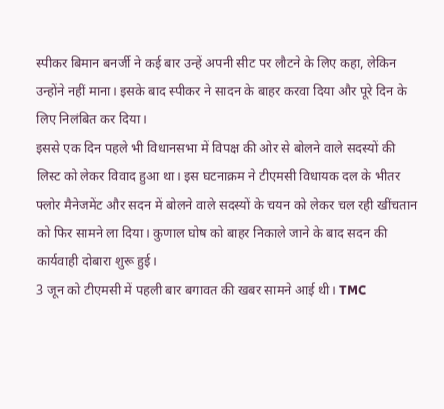स्पीकर बिमान बनर्जी ने कई बार उन्हें अपनी सीट पर लौटने के लिए कहा, लेकिन उन्होंने नहीं माना। इसके बाद स्पीकर ने सादन के बाहर करवा दिया और पूरे दिन के लिए निलंबित कर दिया।
इससे एक दिन पहले भी विधानसभा में विपक्ष की ओर से बोलने वाले सदस्यों की लिस्ट को लेकर विवाद हुआ था। इस घटनाक्रम ने टीएमसी विधायक दल के भीतर फ्लोर मैनेजमेंट और सदन में बोलने वाले सदस्यों के चयन को लेकर चल रही खींचतान को फिर सामने ला दिया। कुणाल घोष को बाहर निकाले जाने के बाद सदन की कार्यवाही दोबारा शुरू हुई।
3 जून को टीएमसी में पहली बार बगावत की खबर सामने आई थी। TMC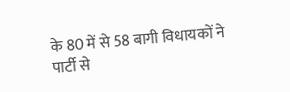के 80 में से 58 बागी विधायकों ने पार्टी से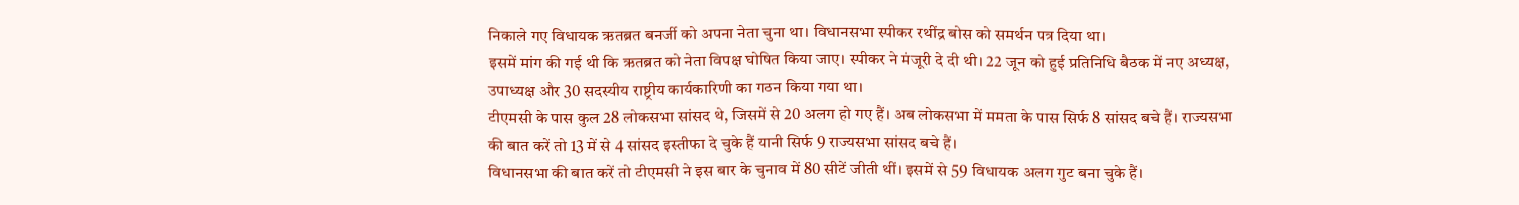निकाले गए विधायक ऋतब्रत बनर्जी को अपना नेता चुना था। विधानसभा स्पीकर रथींद्र बोस को समर्थन पत्र दिया था।
इसमें मांग की गई थी कि ऋतब्रत को नेता विपक्ष घोषित किया जाए। स्पीकर ने मंजूरी दे दी थी। 22 जून को हुई प्रतिनिधि बैठक में नए अध्यक्ष, उपाध्यक्ष और 30 सदस्यीय राष्ट्रीय कार्यकारिणी का गठन किया गया था।
टीएमसी के पास कुल 28 लोकसभा सांसद थे, जिसमें से 20 अलग हो गए हैं। अब लोकसभा में ममता के पास सिर्फ 8 सांसद बचे हैं। राज्यसभा की बात करें तो 13 में से 4 सांसद इस्तीफा दे चुके हैं यानी सिर्फ 9 राज्यसभा सांसद बचे हैं।
विधानसभा की बात करें तो टीएमसी ने इस बार के चुनाव में 80 सीटें जीती थीं। इसमें से 59 विधायक अलग गुट बना चुके हैं।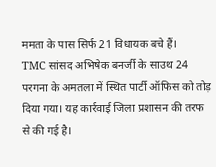ममता के पास सिर्फ 21 विधायक बचे हैं।
TMC सांसद अभिषेक बनर्जी के साउथ 24 परगना के अमतला में स्थित पार्टी ऑफिस को तोड़ दिया गया। यह कार्रवाई जिला प्रशासन की तरफ से की गई है।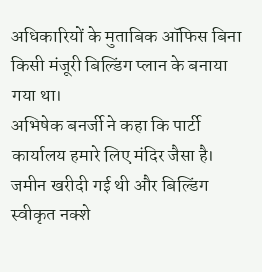अधिकारियों के मुताबिक ऑफिस बिना किसी मंजूरी बिल्डिंग प्लान के बनाया गया था।
अभिषेक बनर्जी ने कहा कि पार्टी कार्यालय हमारे लिए मंदिर जैसा है। जमीन खरीदी गई थी और बिल्डिंग स्वीकृत नक्शे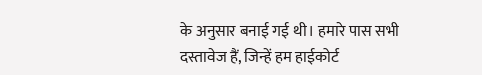के अनुसार बनाई गई थी। हमारे पास सभी दस्तावेज हैं, जिन्हें हम हाईकोर्ट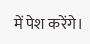में पेश करेंगे।